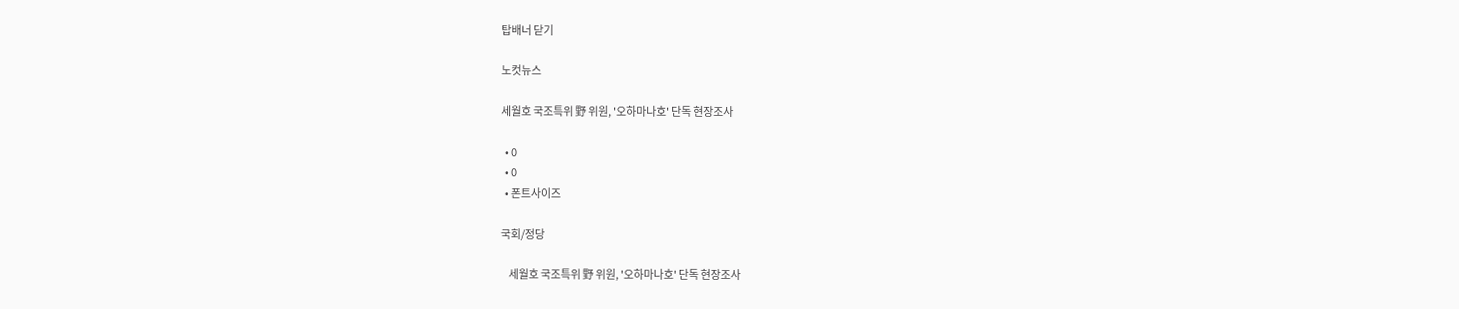탑배너 닫기

노컷뉴스

세월호 국조특위 野 위원, '오하마나호' 단독 현장조사

  • 0
  • 0
  • 폰트사이즈

국회/정당

    세월호 국조특위 野 위원, '오하마나호' 단독 현장조사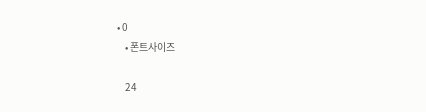• 0
    • 폰트사이즈

    24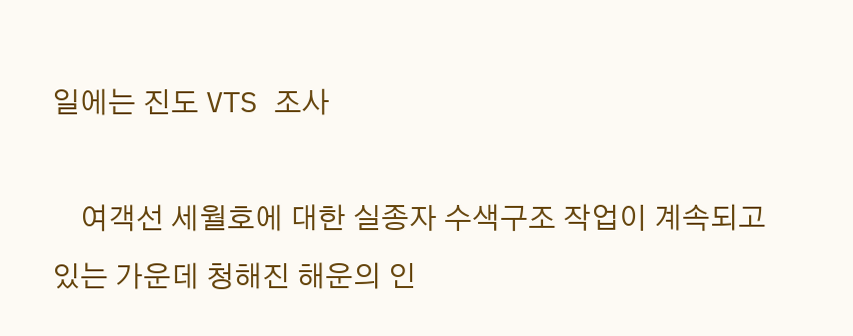일에는 진도 VTS 조사

    여객선 세월호에 대한 실종자 수색구조 작업이 계속되고 있는 가운데 청해진 해운의 인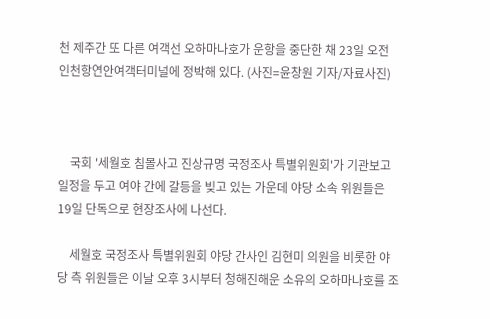천 제주간 또 다른 여객선 오하마나호가 운항을 중단한 채 23일 오전 인천항연안여객터미널에 정박해 있다. (사진=윤창원 기자/자료사진)



    국회 '세월호 침몰사고 진상규명 국정조사 특별위원회'가 기관보고 일정을 두고 여야 간에 갈등을 빚고 있는 가운데 야당 소속 위원들은 19일 단독으로 현장조사에 나선다.

    세월호 국정조사 특별위원회 야당 간사인 김현미 의원을 비롯한 야당 측 위원들은 이날 오후 3시부터 청해진해운 소유의 오하마나호를 조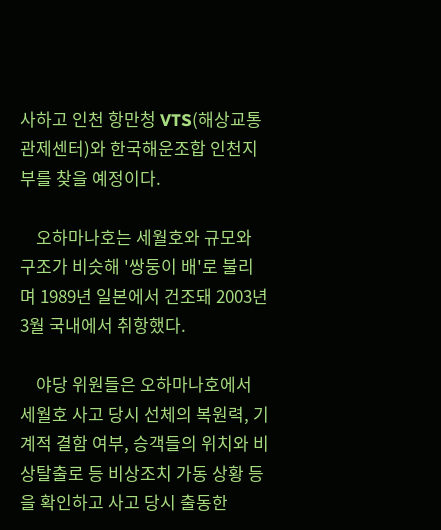사하고 인천 항만청 VTS(해상교통관제센터)와 한국해운조합 인천지부를 찾을 예정이다.

    오하마나호는 세월호와 규모와 구조가 비슷해 '쌍둥이 배'로 불리며 1989년 일본에서 건조돼 2003년 3월 국내에서 취항했다.

    야당 위원들은 오하마나호에서 세월호 사고 당시 선체의 복원력, 기계적 결함 여부, 승객들의 위치와 비상탈출로 등 비상조치 가동 상황 등을 확인하고 사고 당시 출동한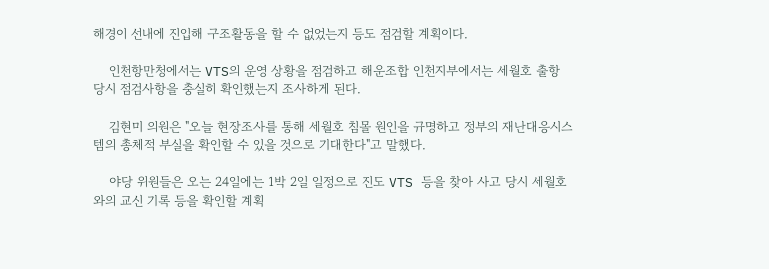해경이 선내에 진입해 구조활동을 할 수 없었는지 등도 점검할 계획이다.

    인천항만청에서는 VTS의 운영 상황을 점검하고 해운조합 인천지부에서는 세월호 출항 당시 점검사항을 충실히 확인했는지 조사하게 된다.

    김현미 의원은 "오늘 현장조사를 통해 세월호 침몰 원인을 규명하고 정부의 재난대응시스템의 총체적 부실을 확인할 수 있을 것으로 기대한다"고 말했다.

    야당 위원들은 오는 24일에는 1박 2일 일정으로 진도 VTS 등을 찾아 사고 당시 세월호와의 교신 기록 등을 확인할 계획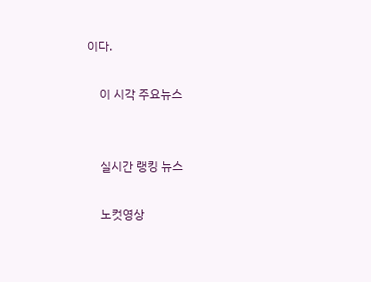이다.

    이 시각 주요뉴스


    실시간 랭킹 뉴스

    노컷영상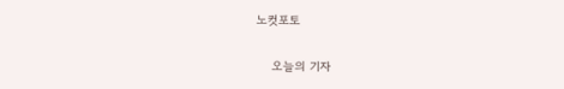노컷포토

    오늘의 기자